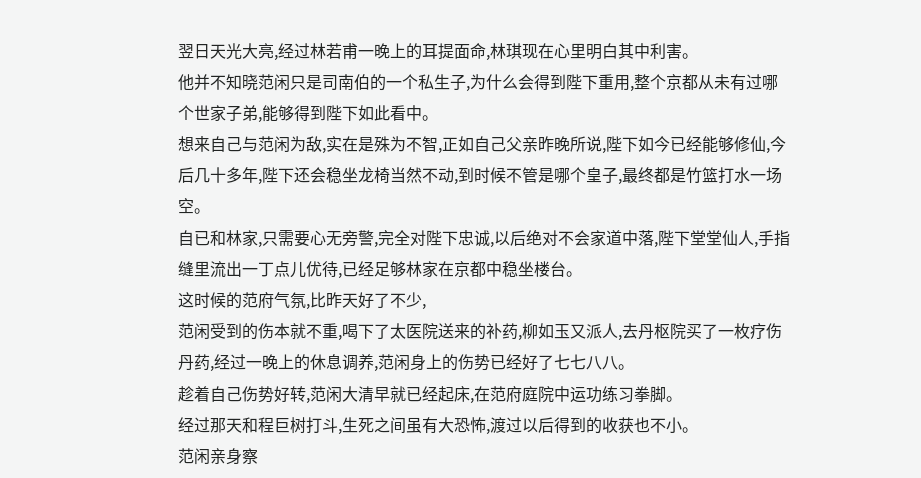翌日天光大亮,经过林若甫一晚上的耳提面命,林琪现在心里明白其中利害。
他并不知晓范闲只是司南伯的一个私生子,为什么会得到陛下重用,整个京都从未有过哪个世家子弟,能够得到陛下如此看中。
想来自己与范闲为敌,实在是殊为不智,正如自己父亲昨晚所说,陛下如今已经能够修仙,今后几十多年,陛下还会稳坐龙椅当然不动,到时候不管是哪个皇子,最终都是竹篮打水一场空。
自已和林家,只需要心无旁警,完全对陛下忠诚,以后绝对不会家道中落,陛下堂堂仙人,手指缝里流出一丁点儿优待,已经足够林家在京都中稳坐楼台。
这时候的范府气氛,比昨天好了不少,
范闲受到的伤本就不重,喝下了太医院送来的补药,柳如玉又派人,去丹枢院买了一枚疗伤丹药,经过一晚上的休息调养,范闲身上的伤势已经好了七七八八。
趁着自己伤势好转,范闲大清早就已经起床,在范府庭院中运功练习拳脚。
经过那天和程巨树打斗,生死之间虽有大恐怖,渡过以后得到的收获也不小。
范闲亲身察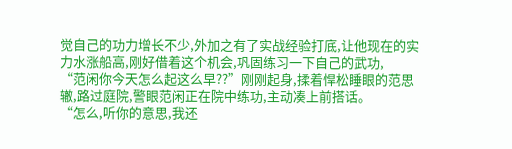觉自己的功力增长不少,外加之有了实战经验打底,让他现在的实力水涨船高,刚好借着这个机会,巩固练习一下自己的武功,
“范闲你今天怎么起这么早??”刚刚起身,揉着悍松睡眼的范思辙,路过庭院,警眼范闲正在院中练功,主动凑上前搭话。
“怎么,听你的意思,我还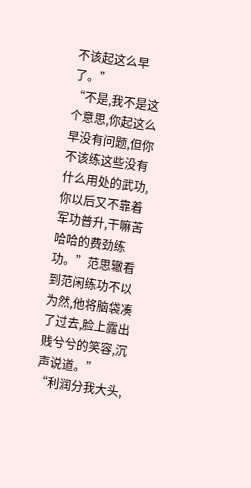不该起这么早了。”
“不是,我不是这个意思,你起这么早没有问题,但你不该练这些没有什么用处的武功,你以后又不靠着军功普升,干嘛苦哈哈的费劲练功。”范思辙看到范闲练功不以为然,他将脑袋凑了过去,脸上露出贱兮兮的笑容,沉声说道。”
“利润分我大头,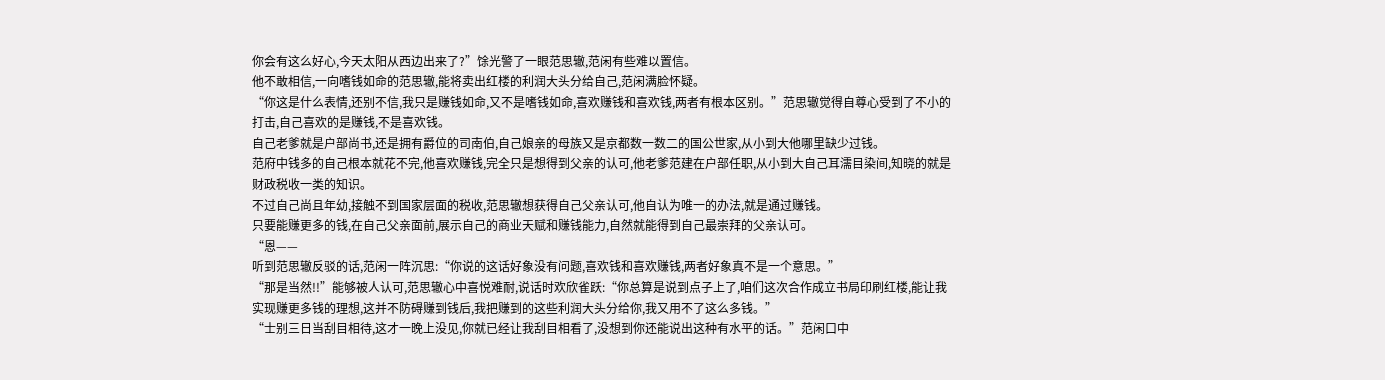你会有这么好心,今天太阳从西边出来了?”馀光警了一眼范思辙,范闲有些难以置信。
他不敢相信,一向嗜钱如命的范思辙,能将卖出红楼的利润大头分给自己,范闲满脸怀疑。
“你这是什么表情,还别不信,我只是赚钱如命,又不是嗜钱如命,喜欢赚钱和喜欢钱,两者有根本区别。”范思辙觉得自尊心受到了不小的打击,自己喜欢的是赚钱,不是喜欢钱。
自己老爹就是户部尚书,还是拥有爵位的司南伯,自己娘亲的母族又是京都数一数二的国公世家,从小到大他哪里缺少过钱。
范府中钱多的自己根本就花不完,他喜欢赚钱,完全只是想得到父亲的认可,他老爹范建在户部任职,从小到大自己耳濡目染间,知晓的就是财政税收一类的知识。
不过自己尚且年幼,接触不到国家层面的税收,范思辙想获得自己父亲认可,他自认为唯一的办法,就是通过赚钱。
只要能赚更多的钱,在自己父亲面前,展示自己的商业天赋和赚钱能力,自然就能得到自己最崇拜的父亲认可。
“恩——
听到范思辙反驳的话,范闲一阵沉思:“你说的这话好象没有问题,喜欢钱和喜欢赚钱,两者好象真不是一个意思。”
“那是当然!!”能够被人认可,范思辙心中喜悦难耐,说话时欢欣雀跃:“你总算是说到点子上了,咱们这次合作成立书局印刷红楼,能让我实现赚更多钱的理想,这并不防碍赚到钱后,我把赚到的这些利润大头分给你,我又用不了这么多钱。”
“士别三日当刮目相待,这才一晚上没见,你就已经让我刮目相看了,没想到你还能说出这种有水平的话。”范闲口中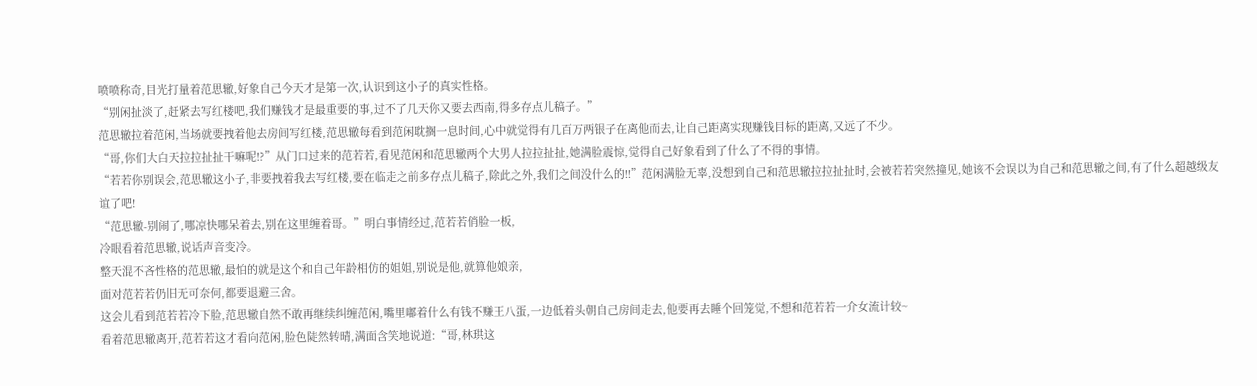喷喷称奇,目光打量着范思辙,好象自己今天才是第一次,认识到这小子的真实性格。
“别闲扯淡了,赶紧去写红楼吧,我们赚钱才是最重要的事,过不了几天你又要去西南,得多存点儿稿子。”
范思辙拉着范闲,当场就要拽着他去房间写红楼,范思辙每看到范闲耽搁一息时间,心中就觉得有几百万两银子在离他而去,让自己距离实现赚钱目标的距离,又远了不少。
“哥,你们大白天拉拉扯扯干嘛呢!?”从门口过来的范若若,看见范闲和范思辙两个大男人拉拉扯扯,她满脸震惊,觉得自己好象看到了什么了不得的事情。
“若若你别误会,范思辙这小子,非要拽着我去写红楼,要在临走之前多存点儿稿子,除此之外,我们之间没什么的!!”范闲满脸无辜,没想到自己和范思辙拉拉扯扯时,会被若若突然撞见,她该不会误以为自己和范思辙之间,有了什么超越级友谊了吧!
“范思辙-别闹了,哪凉快哪呆着去,别在这里缠着哥。”明白事情经过,范若若俏脸一板,
冷眼看着范思辙,说话声音变冷。
整天混不吝性格的范思辙,最怕的就是这个和自己年龄相仿的姐姐,别说是他,就算他娘亲,
面对范若若仍旧无可奈何,都要退避三舍。
这会儿看到范若若冷下脸,范思辙自然不敢再继续纠缠范闲,嘴里嘟着什么有钱不赚王八蛋,一边低着头朝自己房间走去,他要再去睡个回笼觉,不想和范若若一介女流计较~
看着范思辙离开,范若若这才看向范闲,脸色陡然转晴,满面含笑地说道:“哥,林珙这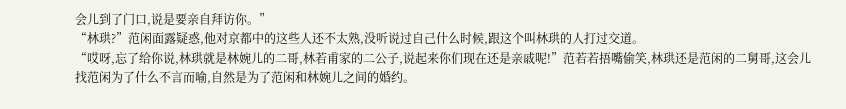会儿到了门口,说是要亲自拜访你。”
“林珙?”范闲面露疑惑,他对京都中的这些人还不太熟,没听说过自己什么时候,跟这个叫林珙的人打过交道。
“哎呀,忘了给你说,林珙就是林婉儿的二哥,林若甫家的二公子,说起来你们现在还是亲戚呢!”范若若捂嘴偷笑,林珙还是范闲的二舅哥,这会儿找范闲为了什么不言而喻,自然是为了范闲和林婉儿之间的婚约。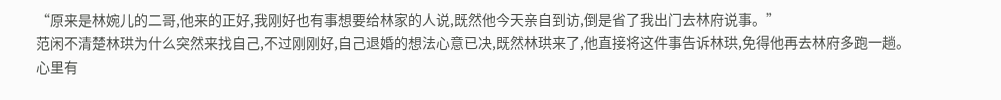“原来是林婉儿的二哥,他来的正好,我刚好也有事想要给林家的人说,既然他今天亲自到访,倒是省了我出门去林府说事。”
范闲不清楚林珙为什么突然来找自己,不过刚刚好,自己退婚的想法心意已决,既然林珙来了,他直接将这件事告诉林珙,免得他再去林府多跑一趟。
心里有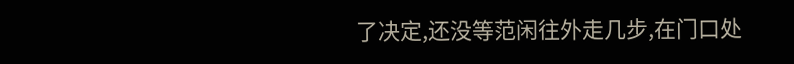了决定,还没等范闲往外走几步,在门口处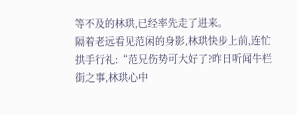等不及的林珙,已经率先走了进来。
隔着老远看见范闲的身影,林珙快步上前,连忙拱手行礼:“范兄伤势可大好了?昨日听闻牛栏街之事,林珙心中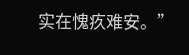实在愧疚难安。”